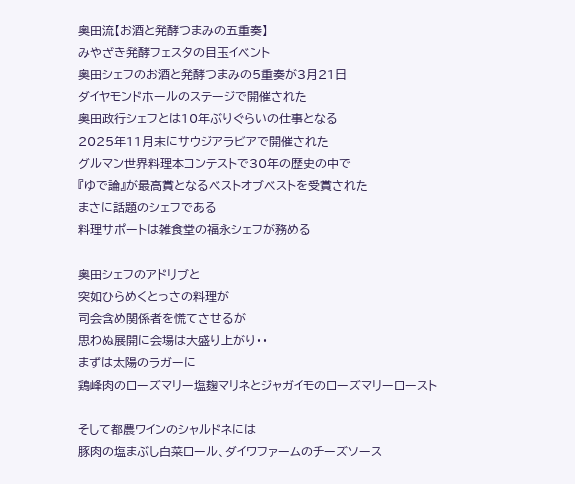奥田流【お酒と発酵つまみの五重奏】
みやざき発酵フェスタの目玉イベント
奥田シェフのお酒と発酵つまみの5重奏が3月21日
ダイヤモンドホールのステージで開催された
奥田政行シェフとは10年ぶりぐらいの仕事となる
2025年11月末にサウジアラビアで開催された
グルマン世界料理本コンテストで30年の歴史の中で
『ゆで論』が最高賞となるベストオブベストを受賞された
まさに話題のシェフである
料理サポートは雑食堂の福永シェフが務める

奥田シェフのアドリブと
突如ひらめくとっさの料理が
司会含め関係者を慌てさせるが
思わぬ展開に会場は大盛り上がり・・
まずは太陽のラガーに
鶏峰肉のローズマリー塩麹マリネとジャガイモのローズマリーロースト

そして都農ワインのシャルドネには
豚肉の塩まぶし白菜ロール、ダイワファームのチーズソース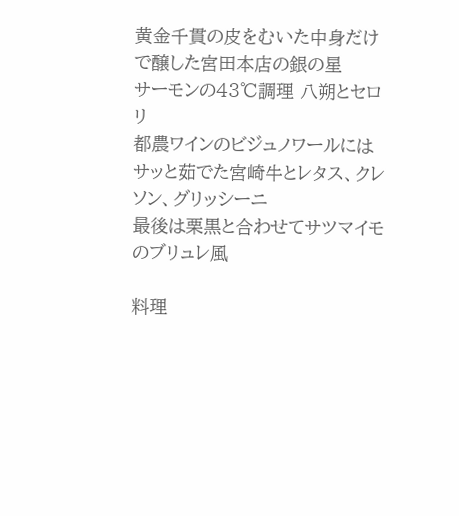黄金千貫の皮をむいた中身だけで醸した宮田本店の銀の星
サーモンの43℃調理 八朔とセロリ
都農ワインのビジュノワールには
サッと茹でた宮崎牛とレタス、クレソン、グリッシーニ
最後は栗黒と合わせてサツマイモのブリュレ風

料理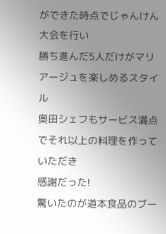ができた時点でじゃんけん大会を行い
勝ち進んだ5人だけがマリアージュを楽しめるスタイル
奥田シェフもサービス満点でそれ以上の料理を作っていただき
感謝だった!
驚いたのが道本食品のブー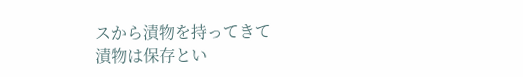スから漬物を持ってきて
漬物は保存とい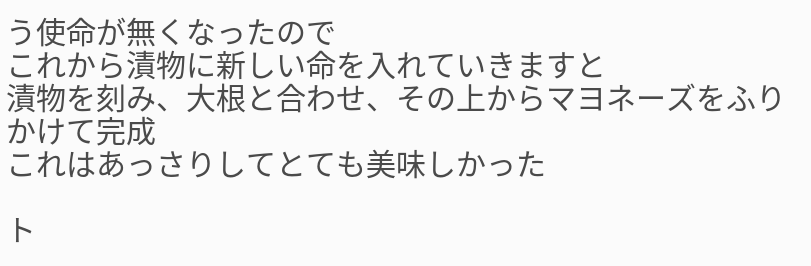う使命が無くなったので
これから漬物に新しい命を入れていきますと
漬物を刻み、大根と合わせ、その上からマヨネーズをふりかけて完成
これはあっさりしてとても美味しかった

ト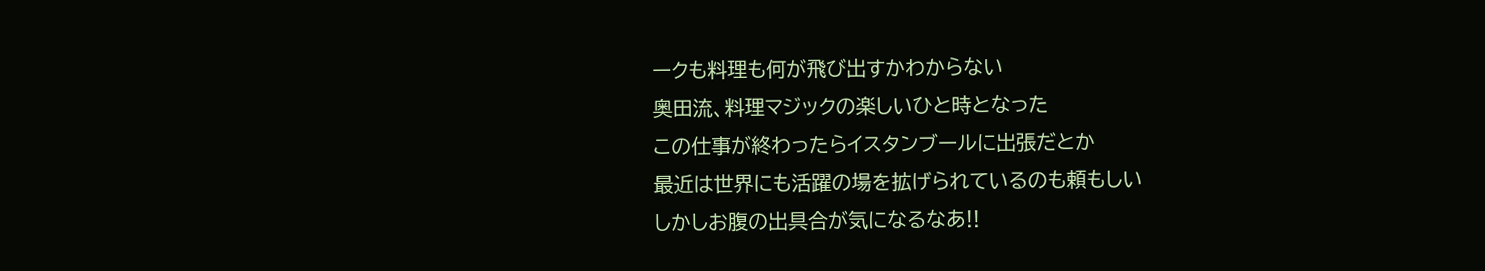ークも料理も何が飛び出すかわからない
奥田流、料理マジックの楽しいひと時となった
この仕事が終わったらイスタンブールに出張だとか
最近は世界にも活躍の場を拡げられているのも頼もしい
しかしお腹の出具合が気になるなあ!!